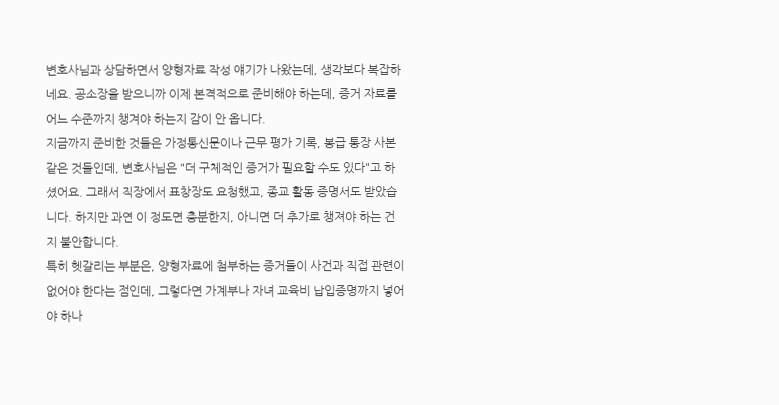변호사님과 상담하면서 양형자료 작성 얘기가 나왔는데, 생각보다 복잡하네요. 공소장을 받으니까 이제 본격적으로 준비해야 하는데, 증거 자료를 어느 수준까지 챙겨야 하는지 감이 안 옵니다.
지금까지 준비한 것들은 가정통신문이나 근무 평가 기록, 봉급 통장 사본 같은 것들인데, 변호사님은 "더 구체적인 증거가 필요할 수도 있다"고 하셨어요. 그래서 직장에서 표창장도 요청했고, 종교 활동 증명서도 받았습니다. 하지만 과연 이 정도면 충분한지, 아니면 더 추가로 챙져야 하는 건지 불안합니다.
특히 헷갈리는 부분은, 양형자료에 첨부하는 증거들이 사건과 직접 관련이 없어야 한다는 점인데, 그렇다면 가계부나 자녀 교육비 납입증명까지 넣어야 하나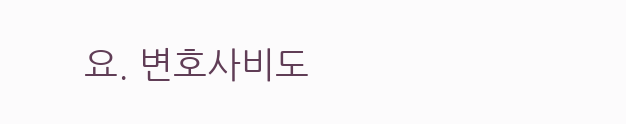요. 변호사비도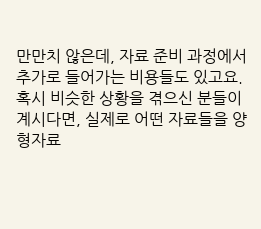만만치 않은데, 자료 준비 과정에서 추가로 들어가는 비용들도 있고요.
혹시 비슷한 상황을 겪으신 분들이 계시다면, 실제로 어떤 자료들을 양형자료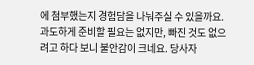에 첨부했는지 경험담을 나눠주실 수 있을까요. 과도하게 준비할 필요는 없지만, 빠진 것도 없으려고 하다 보니 불안감이 크네요. 당사자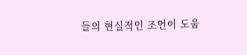들의 현실적인 조언이 도움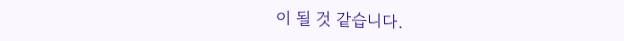이 될 것 같습니다.